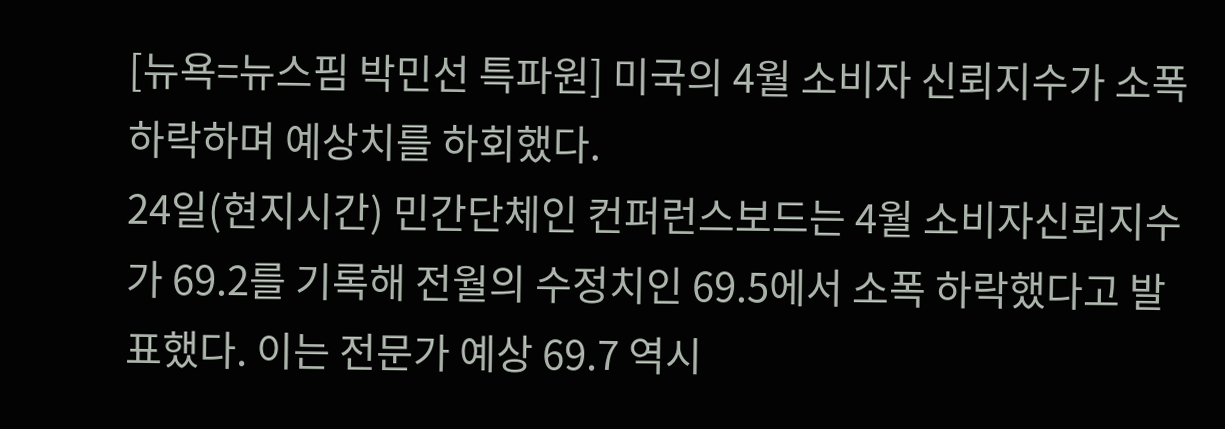[뉴욕=뉴스핌 박민선 특파원] 미국의 4월 소비자 신뢰지수가 소폭 하락하며 예상치를 하회했다.
24일(현지시간) 민간단체인 컨퍼런스보드는 4월 소비자신뢰지수가 69.2를 기록해 전월의 수정치인 69.5에서 소폭 하락했다고 발표했다. 이는 전문가 예상 69.7 역시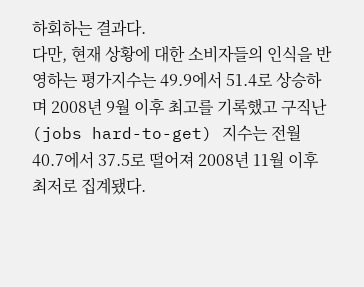하회하는 결과다.
다만, 현재 상황에 대한 소비자들의 인식을 반영하는 평가지수는 49.9에서 51.4로 상승하며 2008년 9월 이후 최고를 기록했고 구직난(jobs hard-to-get) 지수는 전월 40.7에서 37.5로 떨어져 2008년 11월 이후 최저로 집계됐다.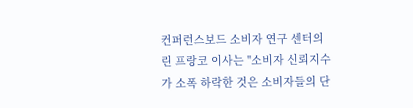컨퍼런스보드 소비자 연구 센터의 린 프랑코 이사는 "소비자 신뢰지수가 소폭 하락한 것은 소비자들의 단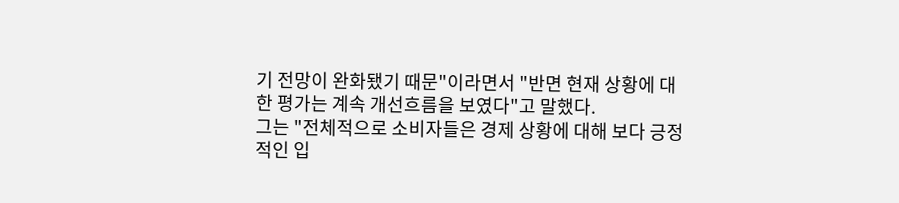기 전망이 완화됐기 때문"이라면서 "반면 현재 상황에 대한 평가는 계속 개선흐름을 보였다"고 말했다.
그는 "전체적으로 소비자들은 경제 상황에 대해 보다 긍정적인 입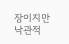장이지만 낙관적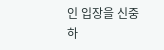인 입장을 신중하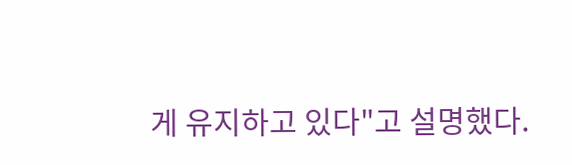게 유지하고 있다"고 설명했다.